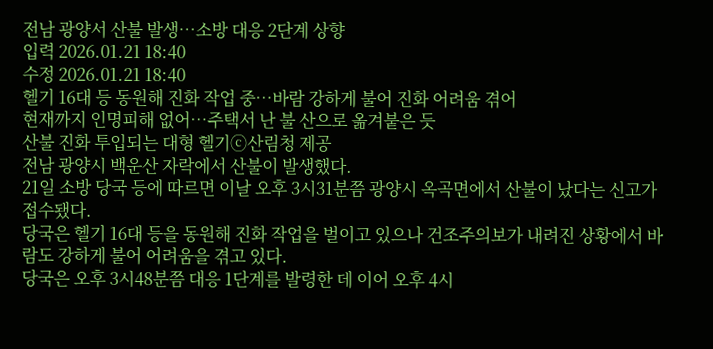전남 광양서 산불 발생…소방 대응 2단계 상향
입력 2026.01.21 18:40
수정 2026.01.21 18:40
헬기 16대 등 동원해 진화 작업 중…바람 강하게 불어 진화 어려움 겪어
현재까지 인명피해 없어…주택서 난 불 산으로 옮겨붙은 듯
산불 진화 투입되는 대형 헬기ⓒ산림청 제공
전남 광양시 백운산 자락에서 산불이 발생했다.
21일 소방 당국 등에 따르면 이날 오후 3시31분쯤 광양시 옥곡면에서 산불이 났다는 신고가 접수됐다.
당국은 헬기 16대 등을 동원해 진화 작업을 벌이고 있으나 건조주의보가 내려진 상황에서 바람도 강하게 불어 어려움을 겪고 있다.
당국은 오후 3시48분쯤 대응 1단계를 발령한 데 이어 오후 4시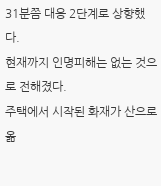31분쯤 대응 2단계로 상향했다.
현재까지 인명피해는 없는 것으로 전해졌다.
주택에서 시작된 화재가 산으로 옮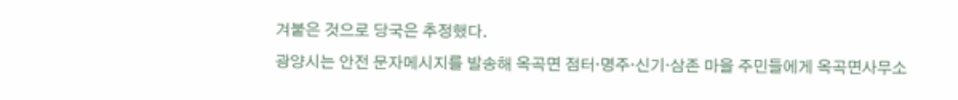겨붙은 것으로 당국은 추정했다.
광양시는 안전 문자메시지를 발송해 옥곡면 점터·명주·신기·삼존 마을 주민들에게 옥곡면사무소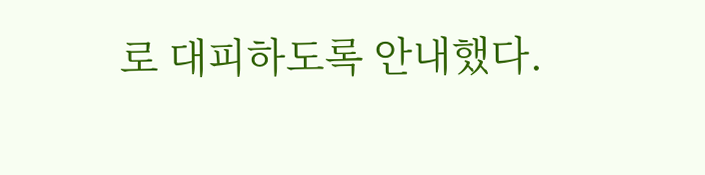로 대피하도록 안내했다.